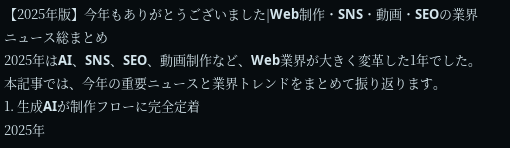【2025年版】今年もありがとうございました|Web制作・SNS・動画・SEOの業界ニュース総まとめ
2025年はAI、SNS、SEO、動画制作など、Web業界が大きく変革した1年でした。本記事では、今年の重要ニュースと業界トレンドをまとめて振り返ります。
1. 生成AIが制作フローに完全定着
2025年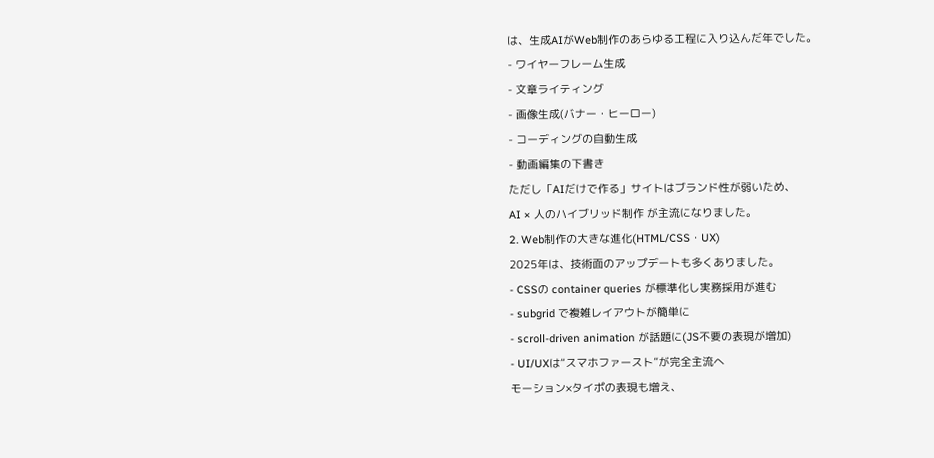は、生成AIがWeb制作のあらゆる工程に入り込んだ年でした。
- ワイヤーフレーム生成
- 文章ライティング
- 画像生成(バナー・ヒーロー)
- コーディングの自動生成
- 動画編集の下書き
ただし「AIだけで作る」サイトはブランド性が弱いため、
AI × 人のハイブリッド制作 が主流になりました。
2. Web制作の大きな進化(HTML/CSS・UX)
2025年は、技術面のアップデートも多くありました。
- CSSの container queries が標準化し実務採用が進む
- subgrid で複雑レイアウトが簡単に
- scroll-driven animation が話題に(JS不要の表現が増加)
- UI/UXは“スマホファースト”が完全主流へ
モーション×タイポの表現も増え、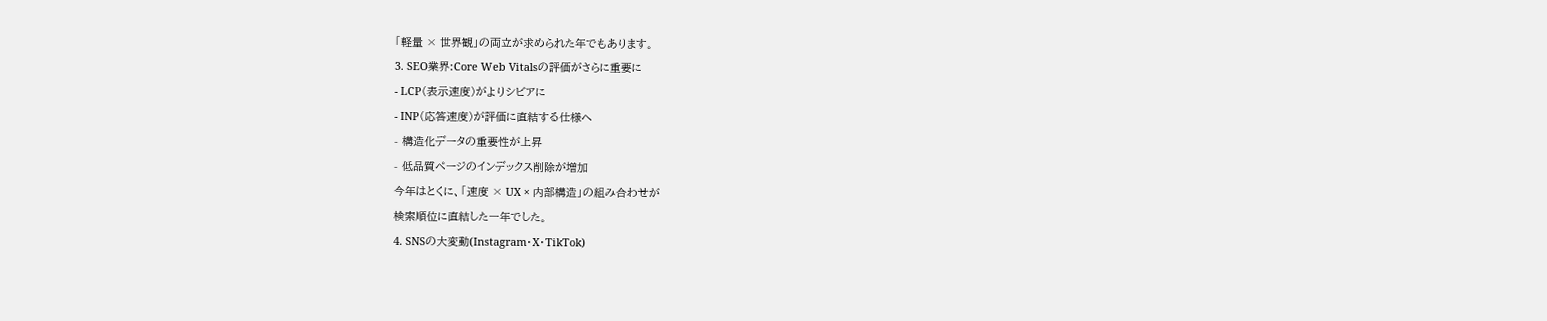「軽量 × 世界観」の両立が求められた年でもあります。
3. SEO業界:Core Web Vitalsの評価がさらに重要に
- LCP(表示速度)がよりシビアに
- INP(応答速度)が評価に直結する仕様へ
- 構造化データの重要性が上昇
- 低品質ページのインデックス削除が増加
今年はとくに、「速度 × UX × 内部構造」の組み合わせが
検索順位に直結した一年でした。
4. SNSの大変動(Instagram・X・TikTok)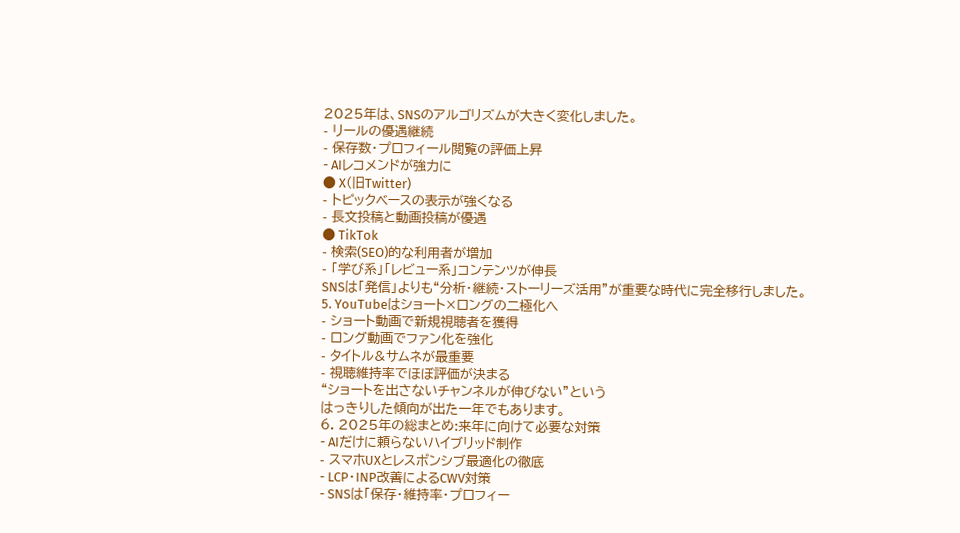2025年は、SNSのアルゴリズムが大きく変化しました。
- リールの優遇継続
- 保存数・プロフィール閲覧の評価上昇
- AIレコメンドが強力に
● X(旧Twitter)
- トピックベースの表示が強くなる
- 長文投稿と動画投稿が優遇
● TikTok
- 検索(SEO)的な利用者が増加
- 「学び系」「レビュー系」コンテンツが伸長
SNSは「発信」よりも“分析・継続・ストーリーズ活用”が重要な時代に完全移行しました。
5. YouTubeはショート×ロングの二極化へ
- ショート動画で新規視聴者を獲得
- ロング動画でファン化を強化
- タイトル&サムネが最重要
- 視聴維持率でほぼ評価が決まる
“ショートを出さないチャンネルが伸びない”という
はっきりした傾向が出た一年でもあります。
6. 2025年の総まとめ:来年に向けて必要な対策
- AIだけに頼らないハイブリッド制作
- スマホUXとレスポンシブ最適化の徹底
- LCP・INP改善によるCWV対策
- SNSは「保存・維持率・プロフィー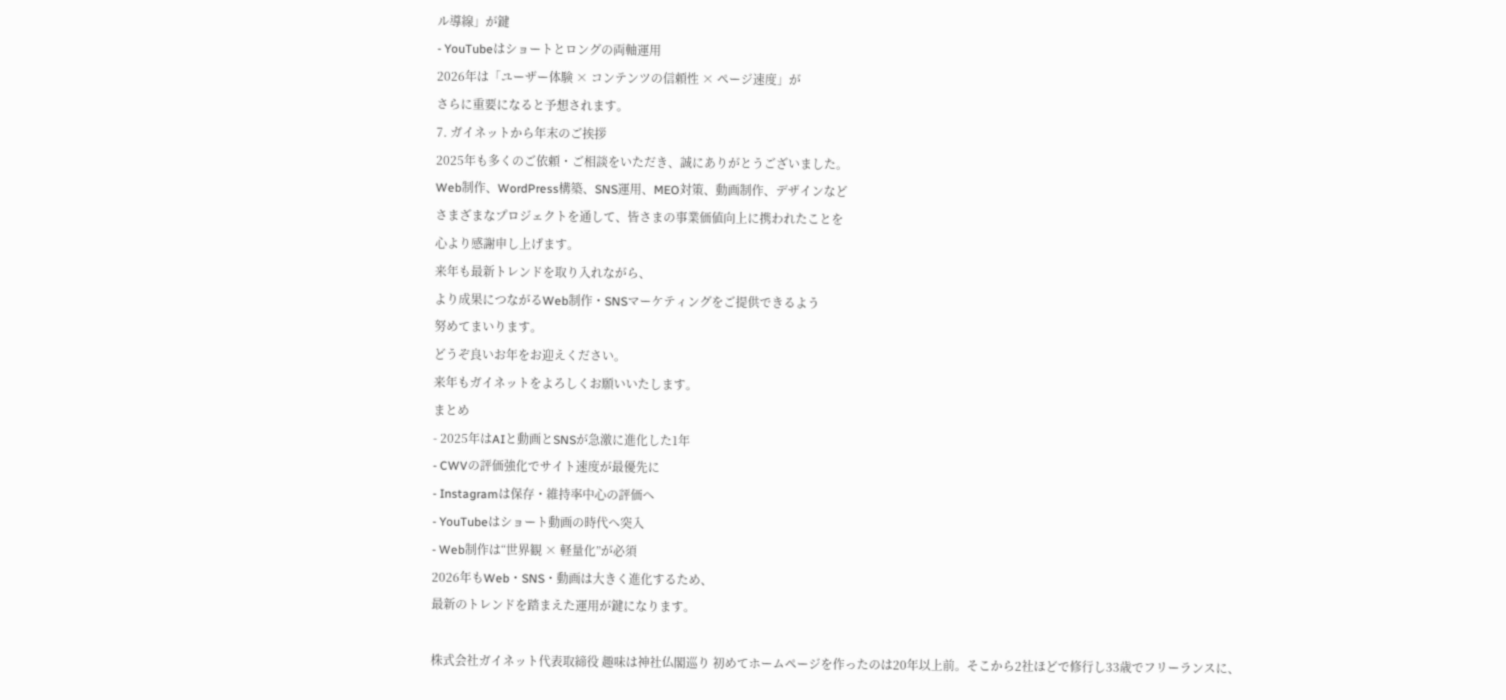ル導線」が鍵
- YouTubeはショートとロングの両軸運用
2026年は「ユーザー体験 × コンテンツの信頼性 × ページ速度」が
さらに重要になると予想されます。
7. ガイネットから年末のご挨拶
2025年も多くのご依頼・ご相談をいただき、誠にありがとうございました。
Web制作、WordPress構築、SNS運用、MEO対策、動画制作、デザインなど
さまざまなプロジェクトを通して、皆さまの事業価値向上に携われたことを
心より感謝申し上げます。
来年も最新トレンドを取り入れながら、
より成果につながるWeb制作・SNSマーケティングをご提供できるよう
努めてまいります。
どうぞ良いお年をお迎えください。
来年もガイネットをよろしくお願いいたします。
まとめ
- 2025年はAIと動画とSNSが急激に進化した1年
- CWVの評価強化でサイト速度が最優先に
- Instagramは保存・維持率中心の評価へ
- YouTubeはショート動画の時代へ突入
- Web制作は“世界観 × 軽量化”が必須
2026年もWeb・SNS・動画は大きく進化するため、
最新のトレンドを踏まえた運用が鍵になります。

株式会社ガイネット代表取締役 趣味は神社仏閣巡り 初めてホームページを作ったのは20年以上前。そこから2社ほどで修行し33歳でフリーランスに、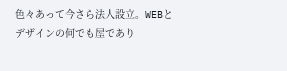色々あって今さら法人設立。WEBとデザインの何でも屋であり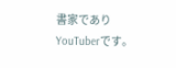書家でありYouTuberです。